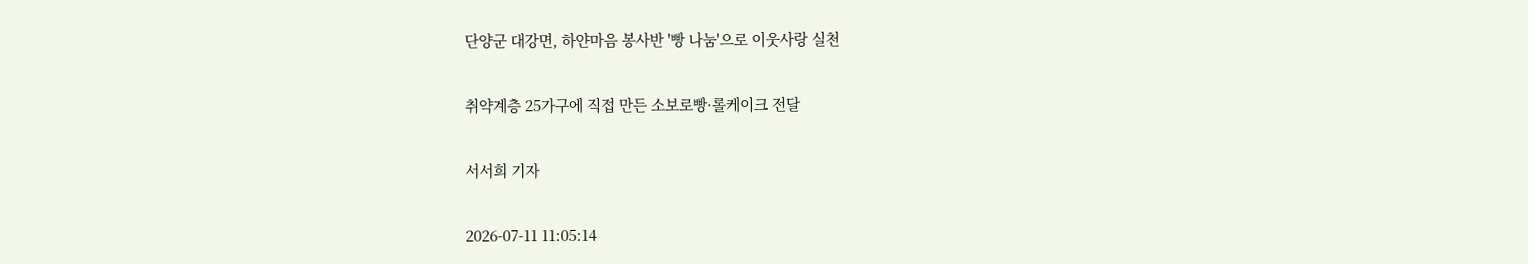단양군 대강면, 하얀마음 봉사반 '빵 나눔'으로 이웃사랑 실천

취약계층 25가구에 직접 만든 소보로빵·롤케이크 전달

서서희 기자

2026-07-11 11:05:14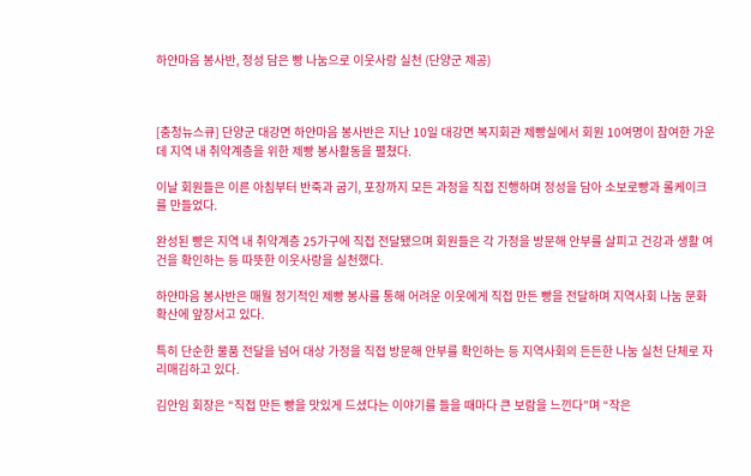하얀마음 봉사반, 정성 담은 빵 나눔으로 이웃사랑 실천 (단양군 제공)



[충청뉴스큐] 단양군 대강면 하얀마음 봉사반은 지난 10일 대강면 복지회관 제빵실에서 회원 10여명이 참여한 가운데 지역 내 취약계층을 위한 제빵 봉사활동을 펼쳤다.

이날 회원들은 이른 아침부터 반죽과 굽기, 포장까지 모든 과정을 직접 진행하며 정성을 담아 소보로빵과 롤케이크를 만들었다.

완성된 빵은 지역 내 취약계층 25가구에 직접 전달됐으며 회원들은 각 가정을 방문해 안부를 살피고 건강과 생활 여건을 확인하는 등 따뜻한 이웃사랑을 실천했다.

하얀마음 봉사반은 매월 정기적인 제빵 봉사를 통해 어려운 이웃에게 직접 만든 빵을 전달하며 지역사회 나눔 문화 확산에 앞장서고 있다.

특히 단순한 물품 전달을 넘어 대상 가정을 직접 방문해 안부를 확인하는 등 지역사회의 든든한 나눔 실천 단체로 자리매김하고 있다.

김안임 회장은 “직접 만든 빵을 맛있게 드셨다는 이야기를 들을 때마다 큰 보람을 느낀다”며 “작은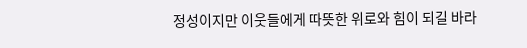정성이지만 이웃들에게 따뜻한 위로와 힘이 되길 바라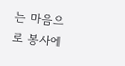는 마음으로 봉사에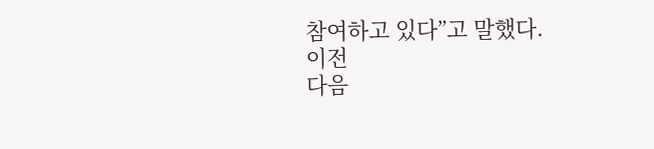참여하고 있다”고 말했다.
이전
다음